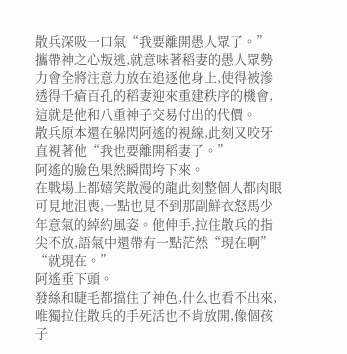散兵深吸一口氣“我要離開愚人眾了。”
攜帶神之心叛逃,就意味著稻妻的愚人眾勢力會全將注意力放在追逐他身上,使得被滲透得千瘡百孔的稻妻迎來重建秩序的機會,這就是他和八重神子交易付出的代價。
散兵原本還在躲閃阿遙的視線,此刻又咬牙直視著他“我也要離開稻妻了。”
阿遙的臉色果然瞬間垮下來。
在戰場上都嬉笑散漫的龍此刻整個人都肉眼可見地沮喪,一點也見不到那副鮮衣怒馬少年意氣的綽約風姿。他伸手,拉住散兵的指尖不放,語氣中還帶有一點茫然“現在啊”
“就現在。”
阿遙垂下頭。
發絲和睫毛都擋住了神色,什么也看不出來,唯獨拉住散兵的手死活也不肯放開,像個孩子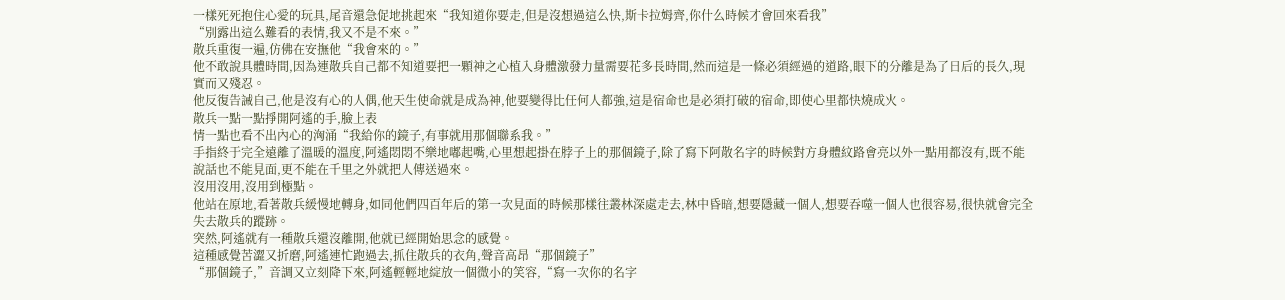一樣死死抱住心愛的玩具,尾音還急促地挑起來“我知道你要走,但是沒想過這么快,斯卡拉姆齊,你什么時候才會回來看我”
“別露出這么難看的表情,我又不是不來。”
散兵重復一遍,仿佛在安撫他“我會來的。”
他不敢說具體時間,因為連散兵自己都不知道要把一顆神之心植入身體激發力量需要花多長時間,然而這是一條必須經過的道路,眼下的分離是為了日后的長久,現實而又殘忍。
他反復告誡自己,他是沒有心的人偶,他天生使命就是成為神,他要變得比任何人都強,這是宿命也是必須打破的宿命,即使心里都快燒成火。
散兵一點一點掙開阿遙的手,臉上表
情一點也看不出內心的洶涌“我給你的鏡子,有事就用那個聯系我。”
手指終于完全遠離了溫暖的溫度,阿遙悶悶不樂地嘟起嘴,心里想起掛在脖子上的那個鏡子,除了寫下阿散名字的時候對方身體紋路會亮以外一點用都沒有,既不能說話也不能見面,更不能在千里之外就把人傳送過來。
沒用沒用,沒用到極點。
他站在原地,看著散兵緩慢地轉身,如同他們四百年后的第一次見面的時候那樣往叢林深處走去,林中昏暗,想要隱藏一個人,想要吞噬一個人也很容易,很快就會完全失去散兵的蹤跡。
突然,阿遙就有一種散兵還沒離開,他就已經開始思念的感覺。
這種感覺苦澀又折磨,阿遙連忙跑過去,抓住散兵的衣角,聲音高昂“那個鏡子”
“那個鏡子,”音調又立刻降下來,阿遙輕輕地綻放一個微小的笑容,“寫一次你的名字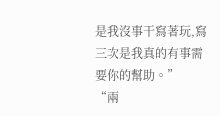是我沒事干寫著玩,寫三次是我真的有事需要你的幫助。”
“兩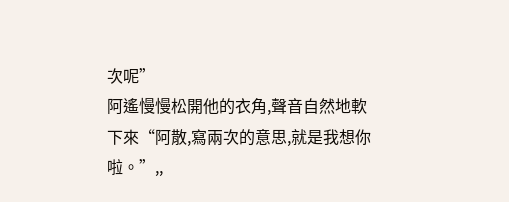次呢”
阿遙慢慢松開他的衣角,聲音自然地軟下來“阿散,寫兩次的意思,就是我想你啦。”,,